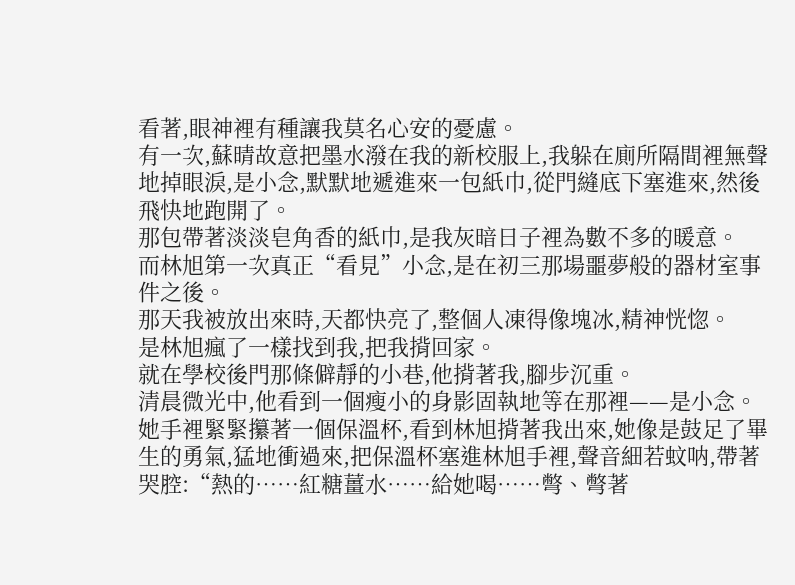看著,眼神裡有種讓我莫名心安的憂慮。
有一次,蘇晴故意把墨水潑在我的新校服上,我躲在廁所隔間裡無聲地掉眼淚,是小念,默默地遞進來一包紙巾,從門縫底下塞進來,然後飛快地跑開了。
那包帶著淡淡皂角香的紙巾,是我灰暗日子裡為數不多的暖意。
而林旭第一次真正“看見”小念,是在初三那場噩夢般的器材室事件之後。
那天我被放出來時,天都快亮了,整個人凍得像塊冰,精神恍惚。
是林旭瘋了一樣找到我,把我揹回家。
就在學校後門那條僻靜的小巷,他揹著我,腳步沉重。
清晨微光中,他看到一個瘦小的身影固執地等在那裡——是小念。
她手裡緊緊攥著一個保溫杯,看到林旭揹著我出來,她像是鼓足了畢生的勇氣,猛地衝過來,把保溫杯塞進林旭手裡,聲音細若蚊呐,帶著哭腔:“熱的……紅糖薑水……給她喝……彆、彆著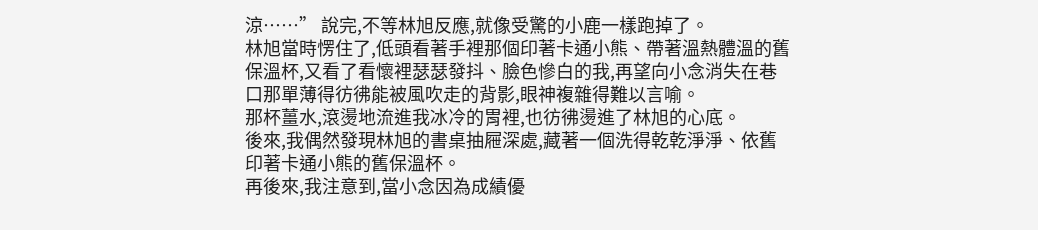涼……” 說完,不等林旭反應,就像受驚的小鹿一樣跑掉了。
林旭當時愣住了,低頭看著手裡那個印著卡通小熊、帶著溫熱體溫的舊保溫杯,又看了看懷裡瑟瑟發抖、臉色慘白的我,再望向小念消失在巷口那單薄得彷彿能被風吹走的背影,眼神複雜得難以言喻。
那杯薑水,滾燙地流進我冰冷的胃裡,也彷彿燙進了林旭的心底。
後來,我偶然發現林旭的書桌抽屜深處,藏著一個洗得乾乾淨淨、依舊印著卡通小熊的舊保溫杯。
再後來,我注意到,當小念因為成績優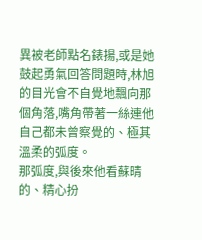異被老師點名錶揚,或是她鼓起勇氣回答問題時,林旭的目光會不自覺地飄向那個角落,嘴角帶著一絲連他自己都未曾察覺的、極其溫柔的弧度。
那弧度,與後來他看蘇晴的、精心扮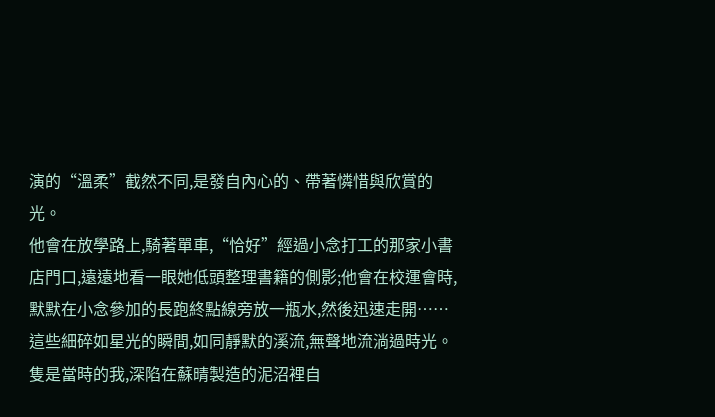演的“溫柔”截然不同,是發自內心的、帶著憐惜與欣賞的光。
他會在放學路上,騎著單車,“恰好”經過小念打工的那家小書店門口,遠遠地看一眼她低頭整理書籍的側影;他會在校運會時,默默在小念參加的長跑終點線旁放一瓶水,然後迅速走開……這些細碎如星光的瞬間,如同靜默的溪流,無聲地流淌過時光。
隻是當時的我,深陷在蘇晴製造的泥沼裡自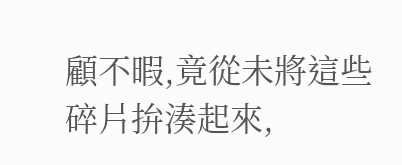顧不暇,竟從未將這些碎片拚湊起來,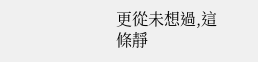更從未想過,這條靜